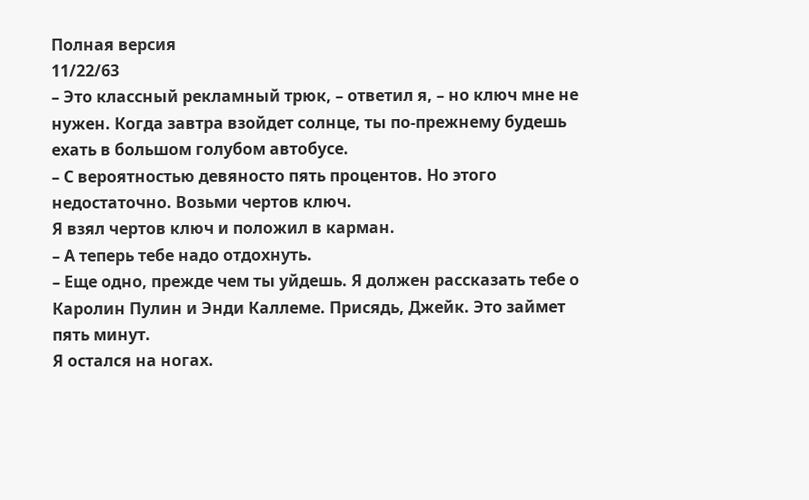Полная версия
11/22/63
– Это классный рекламный трюк, – ответил я, – но ключ мне не нужен. Когда завтра взойдет солнце, ты по-прежнему будешь ехать в большом голубом автобусе.
– С вероятностью девяносто пять процентов. Но этого недостаточно. Возьми чертов ключ.
Я взял чертов ключ и положил в карман.
– А теперь тебе надо отдохнуть.
– Еще одно, прежде чем ты уйдешь. Я должен рассказать тебе о Каролин Пулин и Энди Каллеме. Присядь, Джейк. Это займет пять минут.
Я остался на ногах.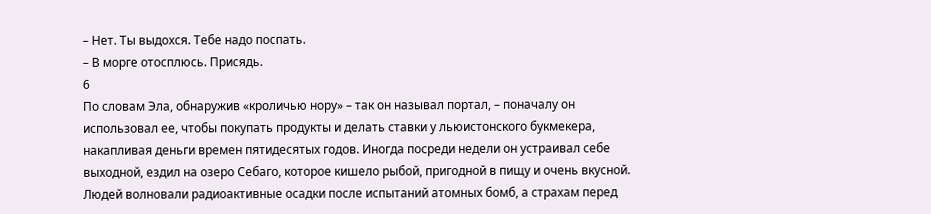– Нет. Ты выдохся. Тебе надо поспать.
– В морге отосплюсь. Присядь.
6
По словам Эла, обнаружив «кроличью нору» – так он называл портал, – поначалу он использовал ее, чтобы покупать продукты и делать ставки у льюистонского букмекера, накапливая деньги времен пятидесятых годов. Иногда посреди недели он устраивал себе выходной, ездил на озеро Себаго, которое кишело рыбой, пригодной в пищу и очень вкусной. Людей волновали радиоактивные осадки после испытаний атомных бомб, а страхам перед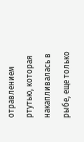отравлением ртутью, которая накапливалась в рыбе, еще только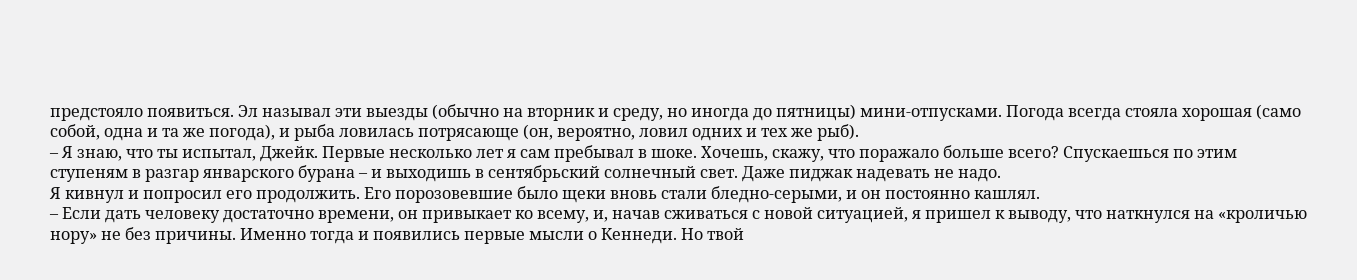предстояло появиться. Эл называл эти выезды (обычно на вторник и среду, но иногда до пятницы) мини-отпусками. Погода всегда стояла хорошая (само собой, одна и та же погода), и рыба ловилась потрясающе (он, вероятно, ловил одних и тех же рыб).
– Я знаю, что ты испытал, Джейк. Первые несколько лет я сам пребывал в шоке. Хочешь, скажу, что поражало больше всего? Спускаешься по этим ступеням в разгар январского бурана – и выходишь в сентябрьский солнечный свет. Даже пиджак надевать не надо.
Я кивнул и попросил его продолжить. Его порозовевшие было щеки вновь стали бледно-серыми, и он постоянно кашлял.
– Если дать человеку достаточно времени, он привыкает ко всему, и, начав сживаться с новой ситуацией, я пришел к выводу, что наткнулся на «кроличью нору» не без причины. Именно тогда и появились первые мысли о Кеннеди. Но твой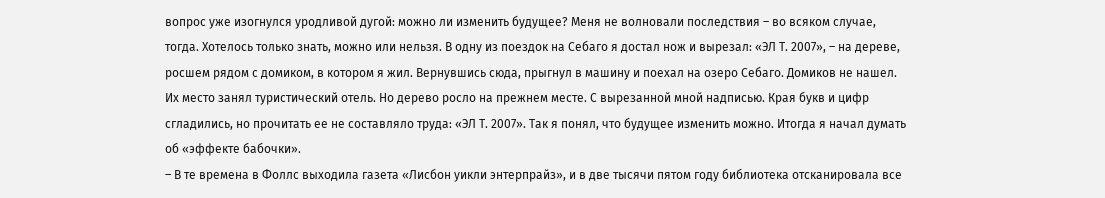вопрос уже изогнулся уродливой дугой: можно ли изменить будущее? Меня не волновали последствия – во всяком случае, тогда. Хотелось только знать, можно или нельзя. В одну из поездок на Себаго я достал нож и вырезал: «ЭЛ Т. 2007», – на дереве, росшем рядом с домиком, в котором я жил. Вернувшись сюда, прыгнул в машину и поехал на озеро Себаго. Домиков не нашел. Их место занял туристический отель. Но дерево росло на прежнем месте. С вырезанной мной надписью. Края букв и цифр сгладились, но прочитать ее не составляло труда: «ЭЛ Т. 2007». Так я понял, что будущее изменить можно. Итогда я начал думать об «эффекте бабочки».
– В те времена в Фоллс выходила газета «Лисбон уикли энтерпрайз», и в две тысячи пятом году библиотека отсканировала все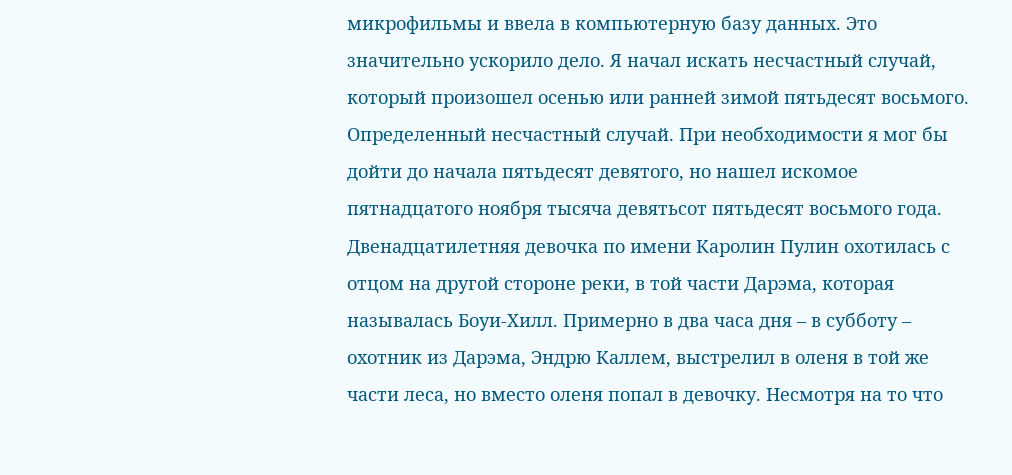микрофильмы и ввела в компьютерную базу данных. Это значительно ускорило дело. Я начал искать несчастный случай, который произошел осенью или ранней зимой пятьдесят восьмого. Определенный несчастный случай. При необходимости я мог бы дойти до начала пятьдесят девятого, но нашел искомое пятнадцатого ноября тысяча девятьсот пятьдесят восьмого года. Двенадцатилетняя девочка по имени Каролин Пулин охотилась с отцом на другой стороне реки, в той части Дарэма, которая называлась Боуи-Хилл. Примерно в два часа дня – в субботу – охотник из Дарэма, Эндрю Каллем, выстрелил в оленя в той же части леса, но вместо оленя попал в девочку. Несмотря на то что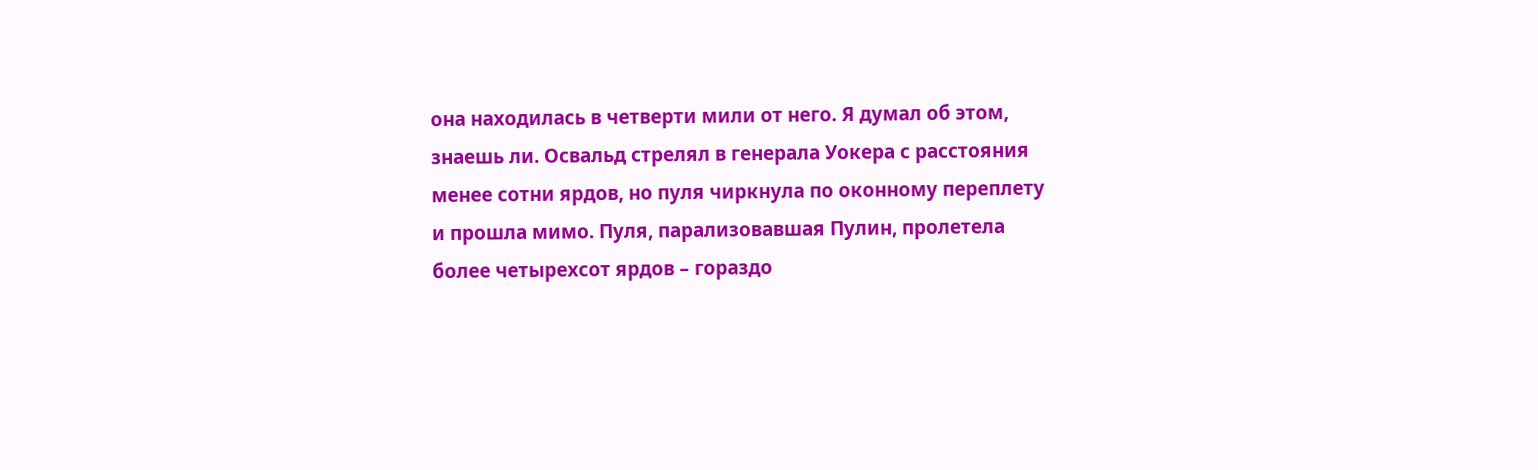она находилась в четверти мили от него. Я думал об этом, знаешь ли. Освальд стрелял в генерала Уокера с расстояния менее сотни ярдов, но пуля чиркнула по оконному переплету и прошла мимо. Пуля, парализовавшая Пулин, пролетела более четырехсот ярдов – гораздо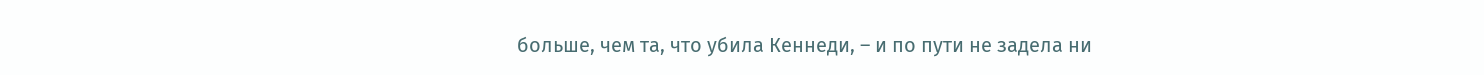больше, чем та, что убила Кеннеди, – и по пути не задела ни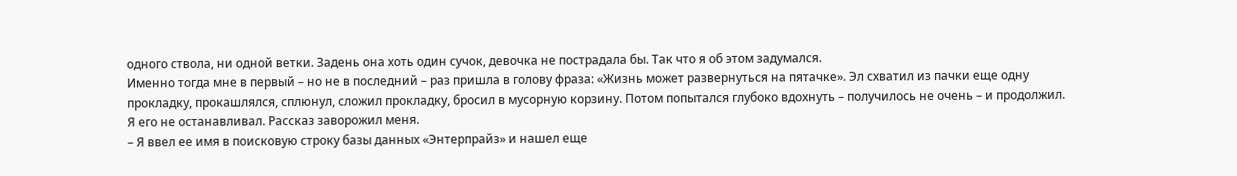одного ствола, ни одной ветки. Задень она хоть один сучок, девочка не пострадала бы. Так что я об этом задумался.
Именно тогда мне в первый – но не в последний – раз пришла в голову фраза: «Жизнь может развернуться на пятачке». Эл схватил из пачки еще одну прокладку, прокашлялся, сплюнул, сложил прокладку, бросил в мусорную корзину. Потом попытался глубоко вдохнуть – получилось не очень – и продолжил. Я его не останавливал. Рассказ заворожил меня.
– Я ввел ее имя в поисковую строку базы данных «Энтерпрайз» и нашел еще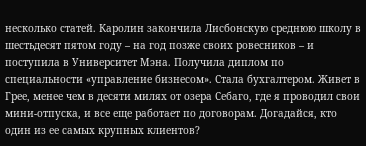несколько статей. Каролин закончила Лисбонскую среднюю школу в шестьдесят пятом году – на год позже своих ровесников – и поступила в Университет Мэна. Получила диплом по специальности «управление бизнесом». Стала бухгалтером. Живет в Грее, менее чем в десяти милях от озера Себаго, где я проводил свои мини-отпуска, и все еще работает по договорам. Догадайся, кто один из ее самых крупных клиентов?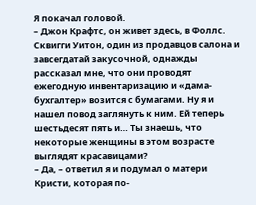Я покачал головой.
– Джон Крафтс, он живет здесь, в Фоллс. Сквигги Уитон, один из продавцов салона и завсегдатай закусочной, однажды рассказал мне, что они проводят ежегодную инвентаризацию и «дама-бухгалтер» возится с бумагами. Ну я и нашел повод заглянуть к ним. Ей теперь шестьдесят пять и… Ты знаешь, что некоторые женщины в этом возрасте выглядят красавицами?
– Да, – ответил я и подумал о матери Кристи, которая по-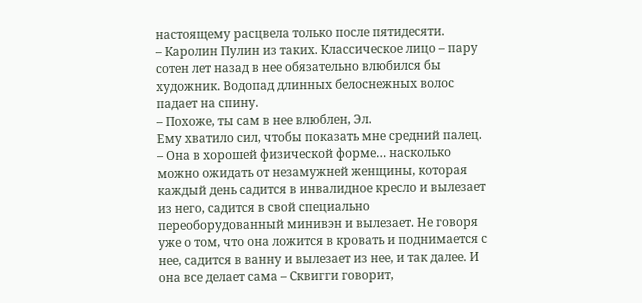настоящему расцвела только после пятидесяти.
– Каролин Пулин из таких. Классическое лицо – пару сотен лет назад в нее обязательно влюбился бы художник. Водопад длинных белоснежных волос падает на спину.
– Похоже, ты сам в нее влюблен, Эл.
Ему хватило сил, чтобы показать мне средний палец.
– Она в хорошей физической форме… насколько можно ожидать от незамужней женщины, которая каждый день садится в инвалидное кресло и вылезает из него, садится в свой специально переоборудованный минивэн и вылезает. Не говоря уже о том, что она ложится в кровать и поднимается с нее, садится в ванну и вылезает из нее, и так далее. И она все делает сама – Сквигги говорит,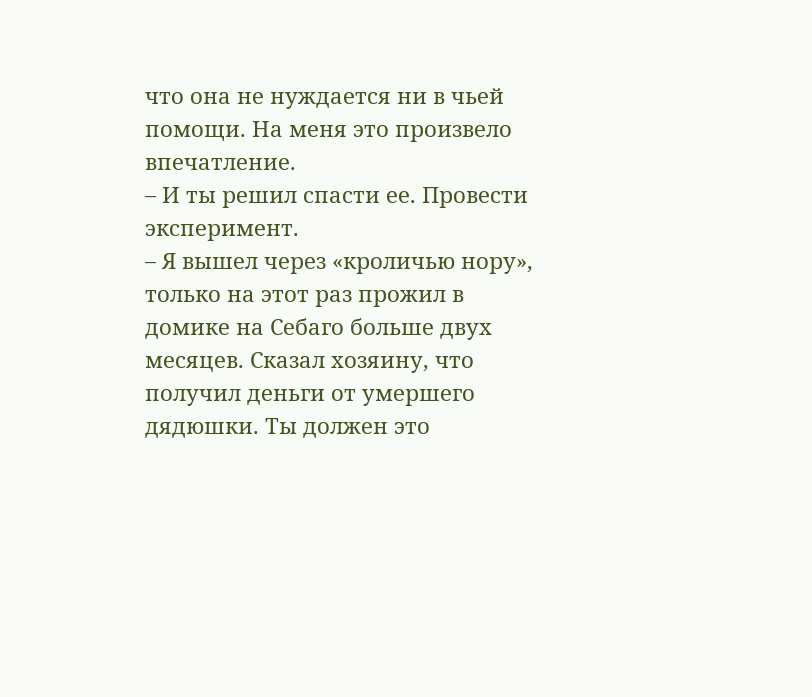что она не нуждается ни в чьей помощи. На меня это произвело впечатление.
– И ты решил спасти ее. Провести эксперимент.
– Я вышел через «кроличью нору», только на этот раз прожил в домике на Себаго больше двух месяцев. Сказал хозяину, что получил деньги от умершего дядюшки. Ты должен это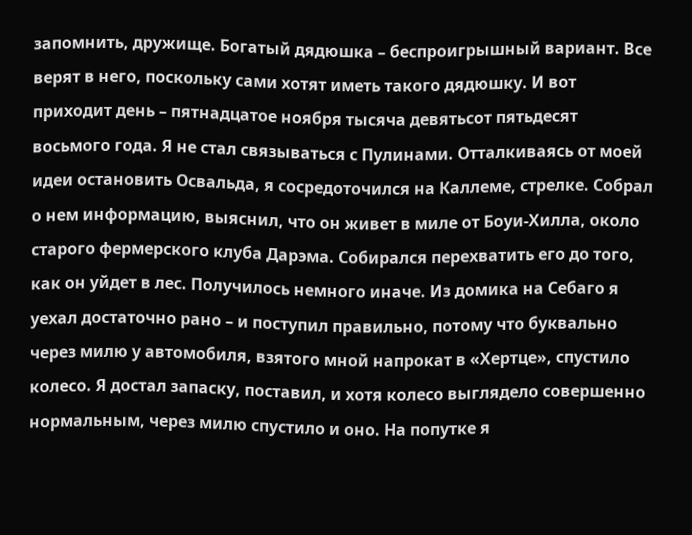запомнить, дружище. Богатый дядюшка – беспроигрышный вариант. Все верят в него, поскольку сами хотят иметь такого дядюшку. И вот приходит день – пятнадцатое ноября тысяча девятьсот пятьдесят восьмого года. Я не стал связываться с Пулинами. Отталкиваясь от моей идеи остановить Освальда, я сосредоточился на Каллеме, стрелке. Собрал о нем информацию, выяснил, что он живет в миле от Боуи-Хилла, около старого фермерского клуба Дарэма. Собирался перехватить его до того, как он уйдет в лес. Получилось немного иначе. Из домика на Себаго я уехал достаточно рано – и поступил правильно, потому что буквально через милю у автомобиля, взятого мной напрокат в «Хертце», спустило колесо. Я достал запаску, поставил, и хотя колесо выглядело совершенно нормальным, через милю спустило и оно. На попутке я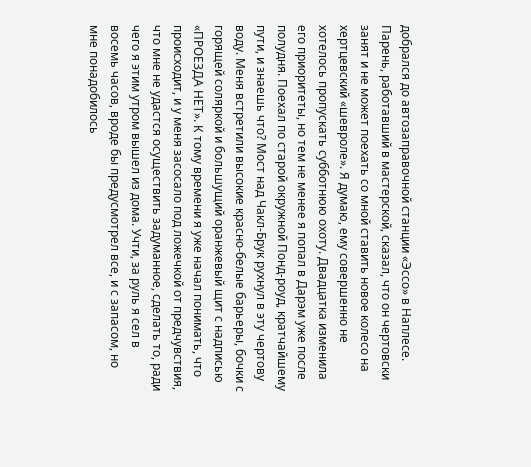добрался до автозаправочной станции «Эссо» в Наплесе. Парень, работавший в мастерской, сказал, что он чертовски занят и не может поехать со мной ставить новое колесо на хертцевский «шевроле». Я думаю, ему совершенно не хотелось пропускать субботнюю охоту. Двадцатка изменила его приоритеты, но тем не менее я попал в Дарэм уже после полудня. Поехал по старой окружной Понд-роуд, кратчайшему пути, и знаешь что? Мост над Чакл-Брук рухнул в эту чертову воду. Меня встретили высокие красно-белые барьеры, бочки с горящей соляркой и большущий оранжевый щит с надписью «ПРОЕЗДА НЕТ». К тому времени я уже начал понимать, что происходит, и у меня засосало под ложечкой от предчувствия, что мне не удастся осуществить задуманное, сделать то, ради чего я этим утром вышел из дома. Учти, за руль я сел в восемь часов, вроде бы предусмотрел все, и с запасом, но мне понадобилось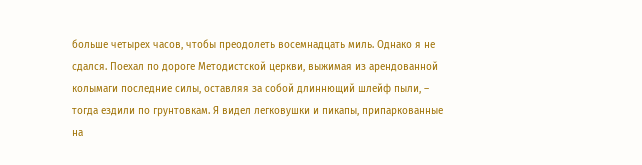больше четырех часов, чтобы преодолеть восемнадцать миль. Однако я не сдался. Поехал по дороге Методистской церкви, выжимая из арендованной колымаги последние силы, оставляя за собой длиннющий шлейф пыли, – тогда ездили по грунтовкам. Я видел легковушки и пикапы, припаркованные на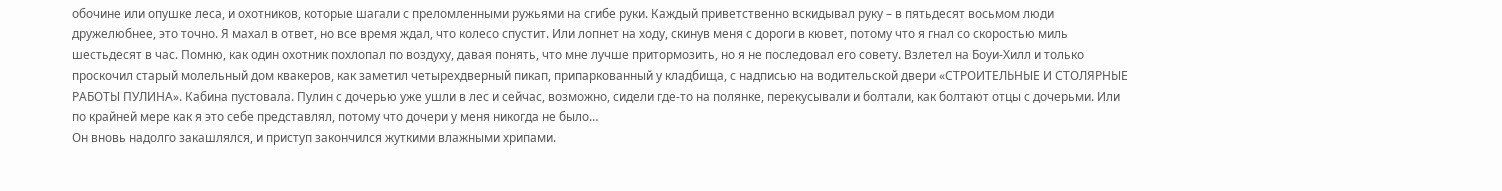обочине или опушке леса, и охотников, которые шагали с преломленными ружьями на сгибе руки. Каждый приветственно вскидывал руку – в пятьдесят восьмом люди дружелюбнее, это точно. Я махал в ответ, но все время ждал, что колесо спустит. Или лопнет на ходу, скинув меня с дороги в кювет, потому что я гнал со скоростью миль шестьдесят в час. Помню, как один охотник похлопал по воздуху, давая понять, что мне лучше притормозить, но я не последовал его совету. Взлетел на Боуи-Хилл и только проскочил старый молельный дом квакеров, как заметил четырехдверный пикап, припаркованный у кладбища, с надписью на водительской двери «СТРОИТЕЛЬНЫЕ И СТОЛЯРНЫЕ РАБОТЫ ПУЛИНА». Кабина пустовала. Пулин с дочерью уже ушли в лес и сейчас, возможно, сидели где-то на полянке, перекусывали и болтали, как болтают отцы с дочерьми. Или по крайней мере как я это себе представлял, потому что дочери у меня никогда не было…
Он вновь надолго закашлялся, и приступ закончился жуткими влажными хрипами.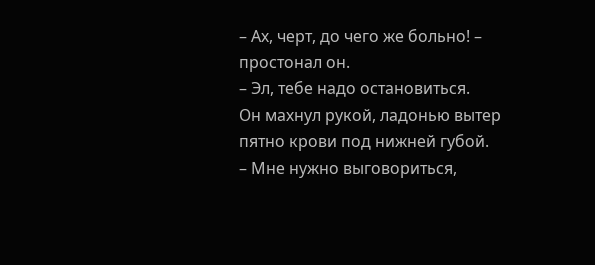– Ах, черт, до чего же больно! – простонал он.
– Эл, тебе надо остановиться.
Он махнул рукой, ладонью вытер пятно крови под нижней губой.
– Мне нужно выговориться,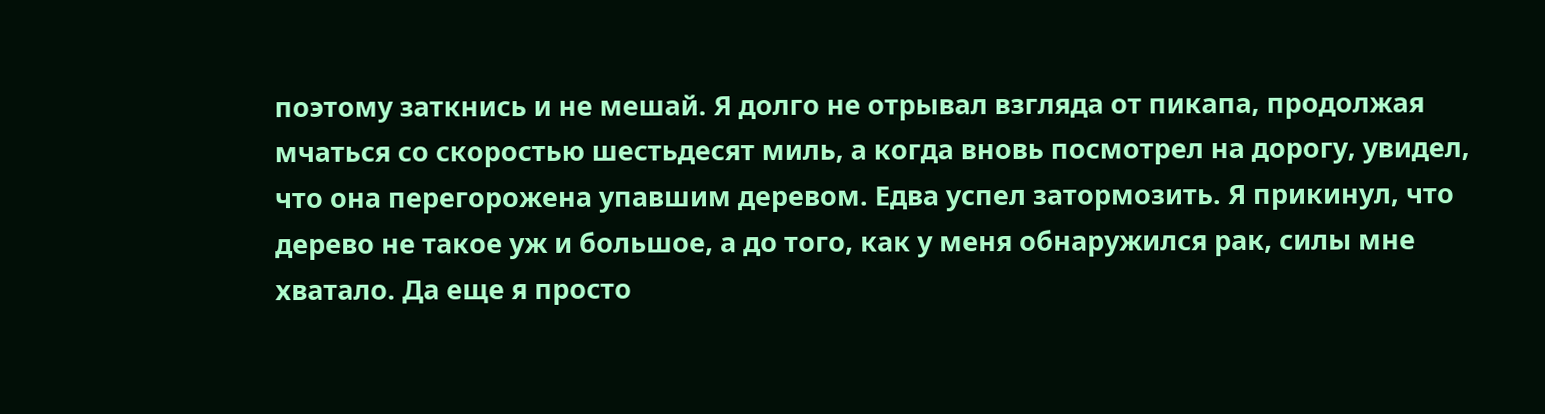поэтому заткнись и не мешай. Я долго не отрывал взгляда от пикапа, продолжая мчаться со скоростью шестьдесят миль, а когда вновь посмотрел на дорогу, увидел, что она перегорожена упавшим деревом. Едва успел затормозить. Я прикинул, что дерево не такое уж и большое, а до того, как у меня обнаружился рак, силы мне хватало. Да еще я просто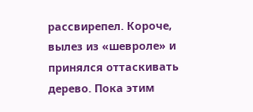рассвирепел. Короче, вылез из «шевроле» и принялся оттаскивать дерево. Пока этим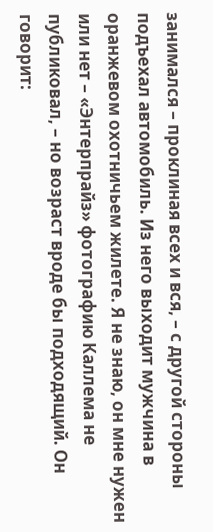занимался – проклиная всех и вся, – с другой стороны подъехал автомобиль. Из него выходит мужчина в оранжевом охотничьем жилете. Я не знаю, он мне нужен или нет – «Энтерпрайз» фотографию Каллема не публиковал, – но возраст вроде бы подходящий. Он говорит: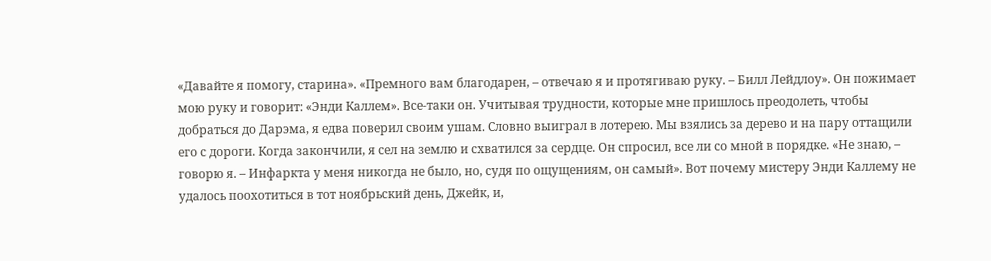«Давайте я помогу, старина». «Премного вам благодарен, – отвечаю я и протягиваю руку. – Билл Лейдлоу». Он пожимает мою руку и говорит: «Энди Каллем». Все-таки он. Учитывая трудности, которые мне пришлось преодолеть, чтобы добраться до Дарэма, я едва поверил своим ушам. Словно выиграл в лотерею. Мы взялись за дерево и на пару оттащили его с дороги. Когда закончили, я сел на землю и схватился за сердце. Он спросил, все ли со мной в порядке. «Не знаю, – говорю я. – Инфаркта у меня никогда не было, но, судя по ощущениям, он самый». Вот почему мистеру Энди Каллему не удалось поохотиться в тот ноябрьский день, Джейк, и,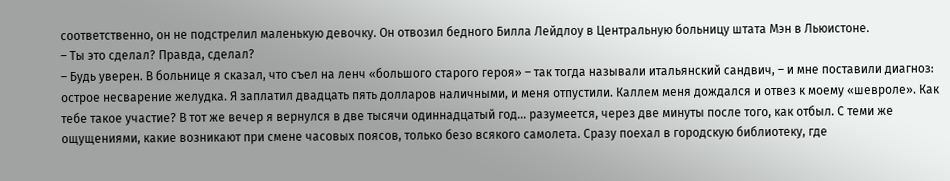соответственно, он не подстрелил маленькую девочку. Он отвозил бедного Билла Лейдлоу в Центральную больницу штата Мэн в Льюистоне.
– Ты это сделал? Правда, сделал?
– Будь уверен. В больнице я сказал, что съел на ленч «большого старого героя» – так тогда называли итальянский сандвич, – и мне поставили диагноз: острое несварение желудка. Я заплатил двадцать пять долларов наличными, и меня отпустили. Каллем меня дождался и отвез к моему «шевроле». Как тебе такое участие? В тот же вечер я вернулся в две тысячи одиннадцатый год… разумеется, через две минуты после того, как отбыл. С теми же ощущениями, какие возникают при смене часовых поясов, только безо всякого самолета. Сразу поехал в городскую библиотеку, где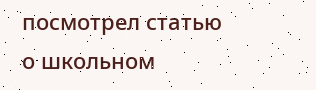посмотрел статью о школьном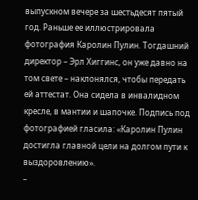выпускном вечере за шестьдесят пятый год. Раньше ее иллюстрировала фотография Каролин Пулин. Тогдашний директор – Эрл Хиггинс, он уже давно на том свете – наклонялся, чтобы передать ей аттестат. Она сидела в инвалидном кресле, в мантии и шапочке. Подпись под фотографией гласила: «Каролин Пулин достигла главной цели на долгом пути к выздоровлению».
–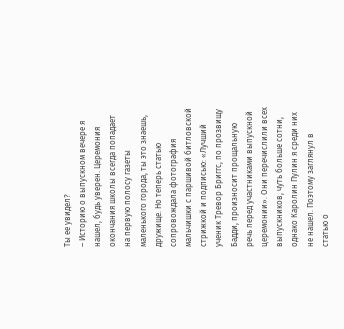Ты ее увидел?
– Историю о выпускном вечере я нашел, будь уверен. Церемония окончания школы всегда попадает на первую полосу газеты маленького города, ты это знаешь, дружище. Но теперь статью сопровождала фотография мальчишки с паршивой битловской стрижкой и подписью: «Лучший ученик Тревор Бриггс, по прозвищу Бадди, произносит прощальную речь перед участниками выпускной церемонии». Они перечислили всех выпускников, чуть больше сотни, однако Каролин Пулин я среди них не нашел. Поэтому заглянул в статью о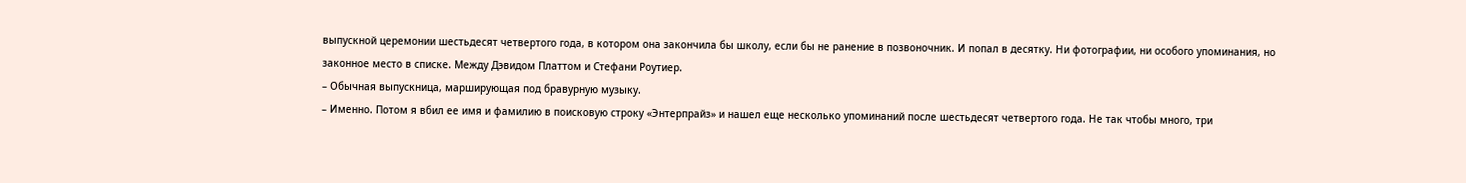выпускной церемонии шестьдесят четвертого года, в котором она закончила бы школу, если бы не ранение в позвоночник. И попал в десятку. Ни фотографии, ни особого упоминания, но законное место в списке. Между Дэвидом Платтом и Стефани Роутиер.
– Обычная выпускница, марширующая под бравурную музыку.
– Именно. Потом я вбил ее имя и фамилию в поисковую строку «Энтерпрайз» и нашел еще несколько упоминаний после шестьдесят четвертого года. Не так чтобы много, три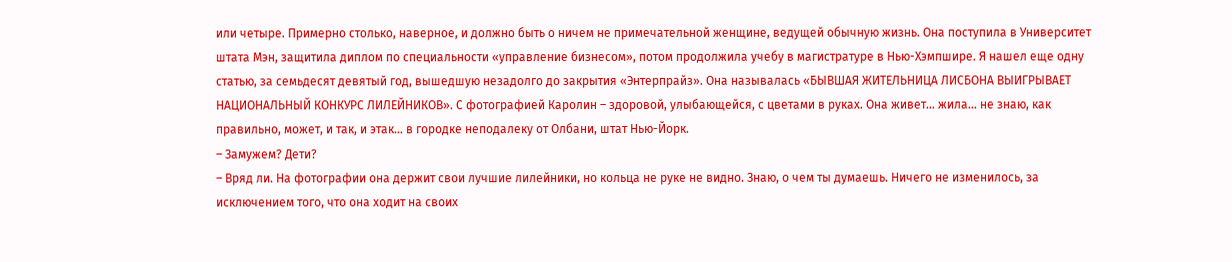или четыре. Примерно столько, наверное, и должно быть о ничем не примечательной женщине, ведущей обычную жизнь. Она поступила в Университет штата Мэн, защитила диплом по специальности «управление бизнесом», потом продолжила учебу в магистратуре в Нью-Хэмпшире. Я нашел еще одну статью, за семьдесят девятый год, вышедшую незадолго до закрытия «Энтерпрайз». Она называлась «БЫВШАЯ ЖИТЕЛЬНИЦА ЛИСБОНА ВЫИГРЫВАЕТ НАЦИОНАЛЬНЫЙ КОНКУРС ЛИЛЕЙНИКОВ». С фотографией Каролин – здоровой, улыбающейся, с цветами в руках. Она живет… жила… не знаю, как правильно, может, и так, и этак… в городке неподалеку от Олбани, штат Нью-Йорк.
– Замужем? Дети?
– Вряд ли. На фотографии она держит свои лучшие лилейники, но кольца не руке не видно. Знаю, о чем ты думаешь. Ничего не изменилось, за исключением того, что она ходит на своих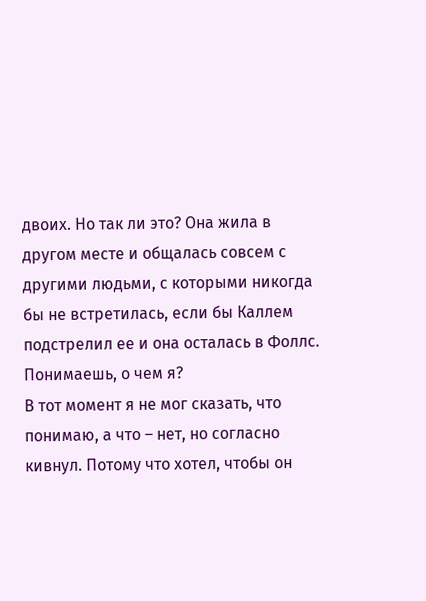двоих. Но так ли это? Она жила в другом месте и общалась совсем с другими людьми, с которыми никогда бы не встретилась, если бы Каллем подстрелил ее и она осталась в Фоллс. Понимаешь, о чем я?
В тот момент я не мог сказать, что понимаю, а что – нет, но согласно кивнул. Потому что хотел, чтобы он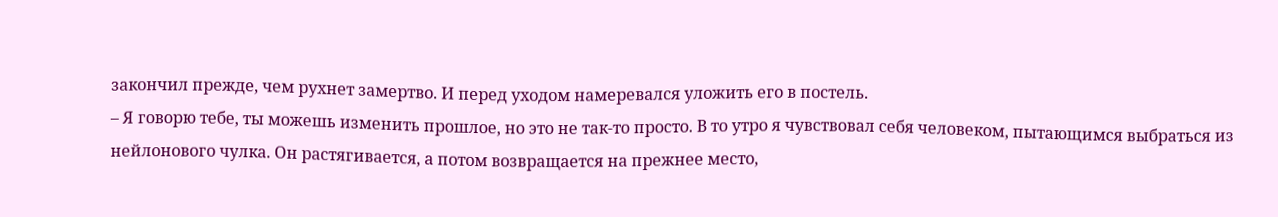закончил прежде, чем рухнет замертво. И перед уходом намеревался уложить его в постель.
– Я говорю тебе, ты можешь изменить прошлое, но это не так-то просто. В то утро я чувствовал себя человеком, пытающимся выбраться из нейлонового чулка. Он растягивается, а потом возвращается на прежнее место,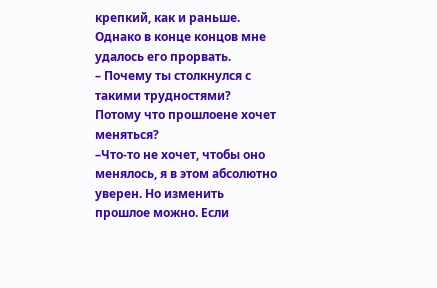крепкий, как и раньше. Однако в конце концов мне удалось его прорвать.
– Почему ты столкнулся с такими трудностями? Потому что прошлоене хочет меняться?
–Что-то не хочет, чтобы оно менялось, я в этом абсолютно уверен. Но изменить прошлое можно. Если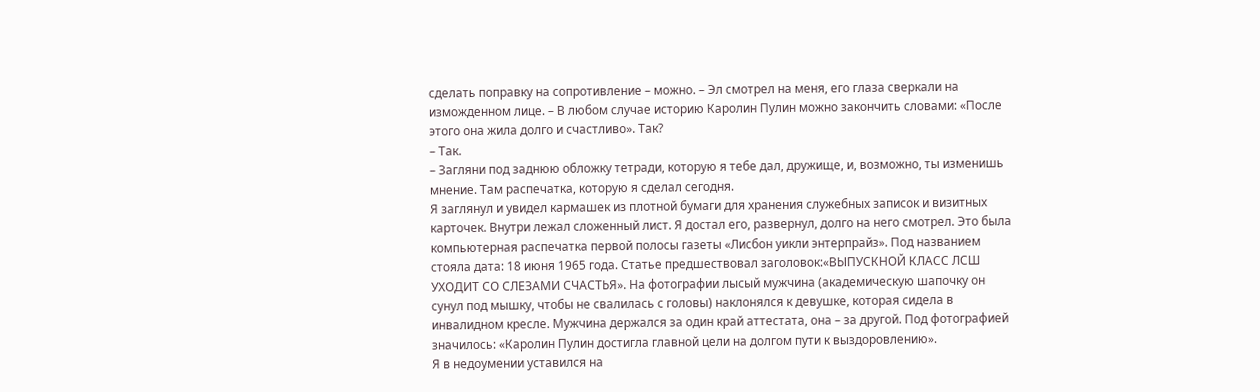сделать поправку на сопротивление – можно. – Эл смотрел на меня, его глаза сверкали на изможденном лице. – В любом случае историю Каролин Пулин можно закончить словами: «После этого она жила долго и счастливо». Так?
– Так.
– Загляни под заднюю обложку тетради, которую я тебе дал, дружище, и, возможно, ты изменишь мнение. Там распечатка, которую я сделал сегодня.
Я заглянул и увидел кармашек из плотной бумаги для хранения служебных записок и визитных карточек. Внутри лежал сложенный лист. Я достал его, развернул, долго на него смотрел. Это была компьютерная распечатка первой полосы газеты «Лисбон уикли энтерпрайз». Под названием стояла дата: 18 июня 1965 года. Статье предшествовал заголовок:«ВЫПУСКНОЙ КЛАСС ЛСШ УХОДИТ СО СЛЕЗАМИ СЧАСТЬЯ». На фотографии лысый мужчина (академическую шапочку он сунул под мышку, чтобы не свалилась с головы) наклонялся к девушке, которая сидела в инвалидном кресле. Мужчина держался за один край аттестата, она – за другой. Под фотографией значилось: «Каролин Пулин достигла главной цели на долгом пути к выздоровлению».
Я в недоумении уставился на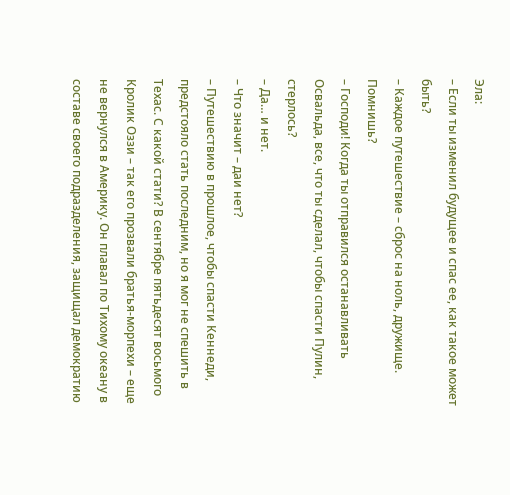Эла:
– Если ты изменил будущее и спас ее, как такое может быть?
– Каждое путешествие – сброс на ноль, дружище. Помнишь?
– Господи! Когда ты отправился останавливать Освальда, все, что ты сделал, чтобы спасти Пулин, стерлось?
– Да… и нет.
– Что значит – даи нет?
– Путешествию в прошлое, чтобы спасти Кеннеди, предстояло стать последним, но я мог не спешить в Техас. С какой стати? В сентябре пятьдесят восьмого Кролик Оззи – так его прозвали братья-морпехи – еще не вернулся в Америку. Он плавал по Тихому океану в составе своего подразделения, защищал демократию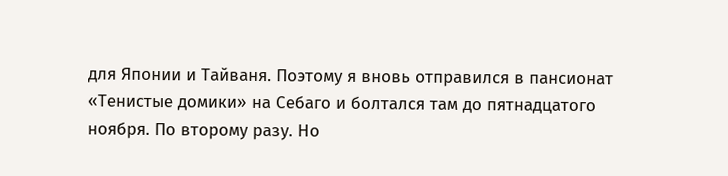для Японии и Тайваня. Поэтому я вновь отправился в пансионат «Тенистые домики» на Себаго и болтался там до пятнадцатого ноября. По второму разу. Но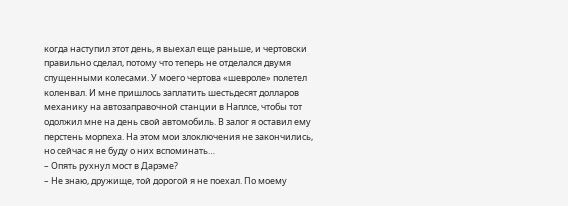когда наступил этот день, я выехал еще раньше, и чертовски правильно сделал, потому что теперь не отделался двумя спущенными колесами. У моего чертова «шевроле» полетел коленвал. И мне пришлось заплатить шестьдесят долларов механику на автозаправочной станции в Наплсе, чтобы тот одолжил мне на день свой автомобиль. В залог я оставил ему перстень морпеха. На этом мои злоключения не закончились, но сейчас я не буду о них вспоминать…
– Опять рухнул мост в Дарэме?
– Не знаю, дружище, той дорогой я не поехал. По моему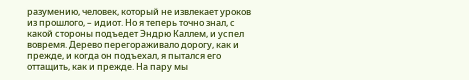разумению, человек, который не извлекает уроков из прошлого, – идиот. Но я теперь точно знал, с какой стороны подъедет Эндрю Каллем, и успел вовремя. Дерево перегораживало дорогу, как и прежде, и когда он подъехал, я пытался его оттащить, как и прежде. На пару мы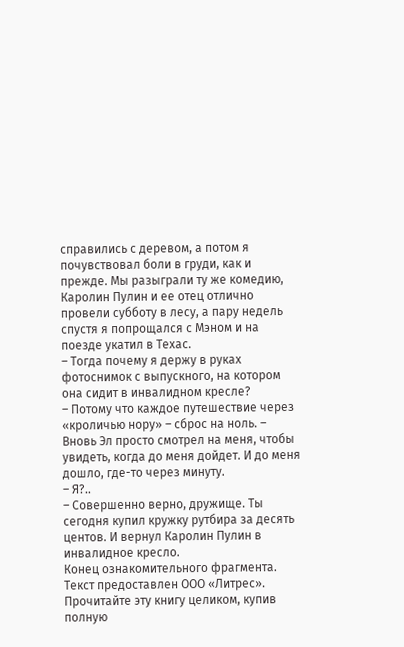справились с деревом, а потом я почувствовал боли в груди, как и прежде. Мы разыграли ту же комедию, Каролин Пулин и ее отец отлично провели субботу в лесу, а пару недель спустя я попрощался с Мэном и на поезде укатил в Техас.
– Тогда почему я держу в руках фотоснимок с выпускного, на котором она сидит в инвалидном кресле?
– Потому что каждое путешествие через «кроличью нору» – сброс на ноль. – Вновь Эл просто смотрел на меня, чтобы увидеть, когда до меня дойдет. И до меня дошло, где-то через минуту.
– Я?..
– Совершенно верно, дружище. Ты сегодня купил кружку рутбира за десять центов. И вернул Каролин Пулин в инвалидное кресло.
Конец ознакомительного фрагмента.
Текст предоставлен ООО «Литрес».
Прочитайте эту книгу целиком, купив полную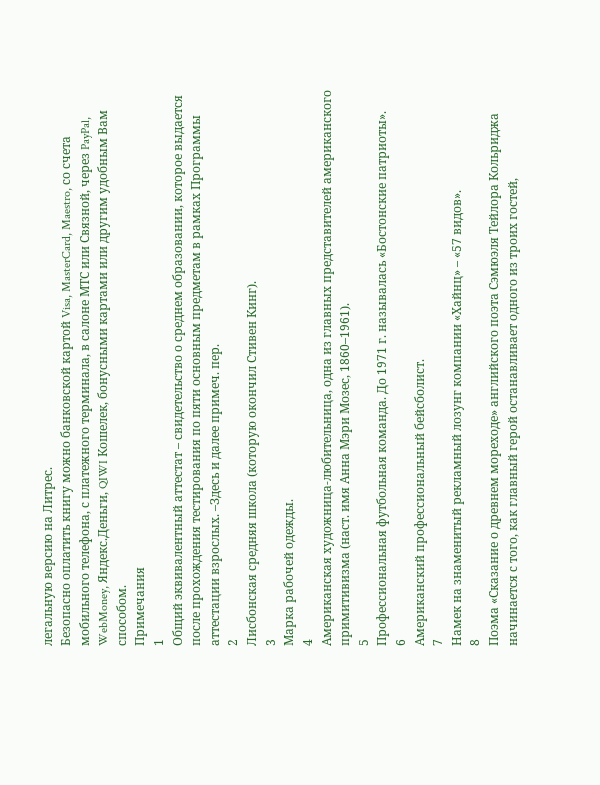легальную версию на Литрес.
Безопасно оплатить книгу можно банковской картой Visa, MasterCard, Maestro, со счета мобильного телефона, с платежного терминала, в салоне МТС или Связной, через PayPal, WebMoney, Яндекс.Деньги, QIWI Кошелек, бонусными картами или другим удобным Вам способом.
Примечания
1
Общий эквивалентный аттестат – свидетельство о среднем образовании, которое выдается после прохождения тестирования по пяти основным предметам в рамках Программы аттестации взрослых. –Здесь и далее примеч. пер.
2
Лисбонская средняя школа (которую окончил Стивен Кинг).
3
Марка рабочей одежды.
4
Американская художница-любительница, одна из главных представителей американского примитивизма (наст. имя Анна Мэри Мозес, 1860–1961).
5
Профессиональная футбольная команда. До 1971 г. называлась «Бостонские патриоты».
6
Американский профессиональный бейсболист.
7
Намек на знаменитый рекламный лозунг компании «Хайнц» – «57 видов».
8
Поэма «Сказание о древнем мореходе» английского поэта Сэмюэля Тейлора Кольриджа начинается с того, как главный герой останавливает одного из троих гостей,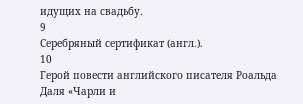идущих на свадьбу.
9
Серебряный сертификат (англ.).
10
Герой повести английского писателя Роальда Даля «Чарли и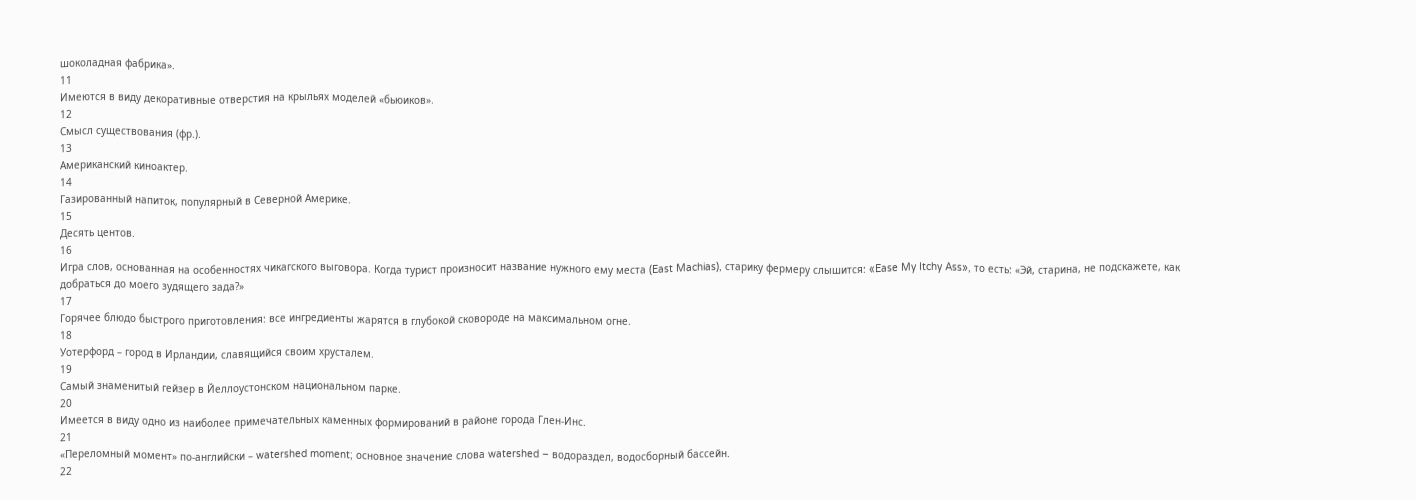шоколадная фабрика».
11
Имеются в виду декоративные отверстия на крыльях моделей «бьюиков».
12
Смысл существования (фр.).
13
Американский киноактер.
14
Газированный напиток, популярный в Северной Америке.
15
Десять центов.
16
Игра слов, основанная на особенностях чикагского выговора. Когда турист произносит название нужного ему места (East Machias), старику фермеру слышится: «Ease My Itchy Ass», то есть: «Эй, старина, не подскажете, как добраться до моего зудящего зада?»
17
Горячее блюдо быстрого приготовления: все ингредиенты жарятся в глубокой сковороде на максимальном огне.
18
Уотерфорд – город в Ирландии, славящийся своим хрусталем.
19
Самый знаменитый гейзер в Йеллоустонском национальном парке.
20
Имеется в виду одно из наиболее примечательных каменных формирований в районе города Глен-Инс.
21
«Переломный момент» по-английски – watershed moment; основное значение слова watershed – водораздел, водосборный бассейн.
22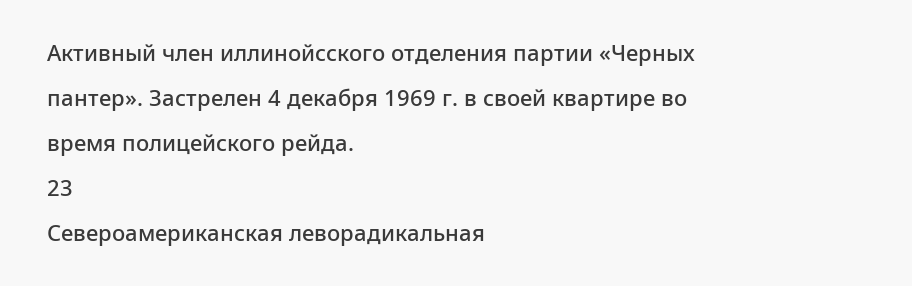Активный член иллинойсского отделения партии «Черных пантер». Застрелен 4 декабря 1969 г. в своей квартире во время полицейского рейда.
23
Североамериканская леворадикальная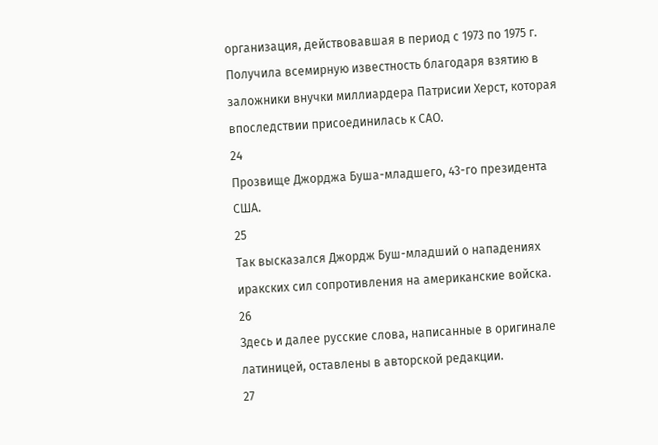организация, действовавшая в период с 1973 по 1975 г. Получила всемирную известность благодаря взятию в заложники внучки миллиардера Патрисии Херст, которая впоследствии присоединилась к САО.
24
Прозвище Джорджа Буша-младшего, 43-го президента США.
25
Так высказался Джордж Буш-младший о нападениях иракских сил сопротивления на американские войска.
26
Здесь и далее русские слова, написанные в оригинале латиницей, оставлены в авторской редакции.
27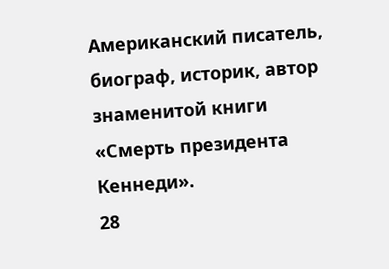Американский писатель, биограф, историк, автор знаменитой книги «Смерть президента Кеннеди».
28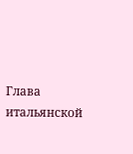Глава итальянской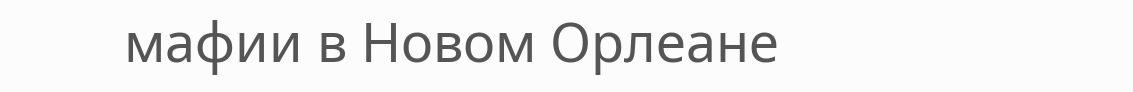мафии в Новом Орлеане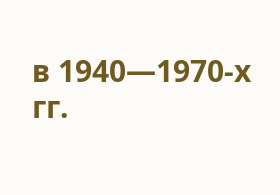в 1940—1970-х гг.